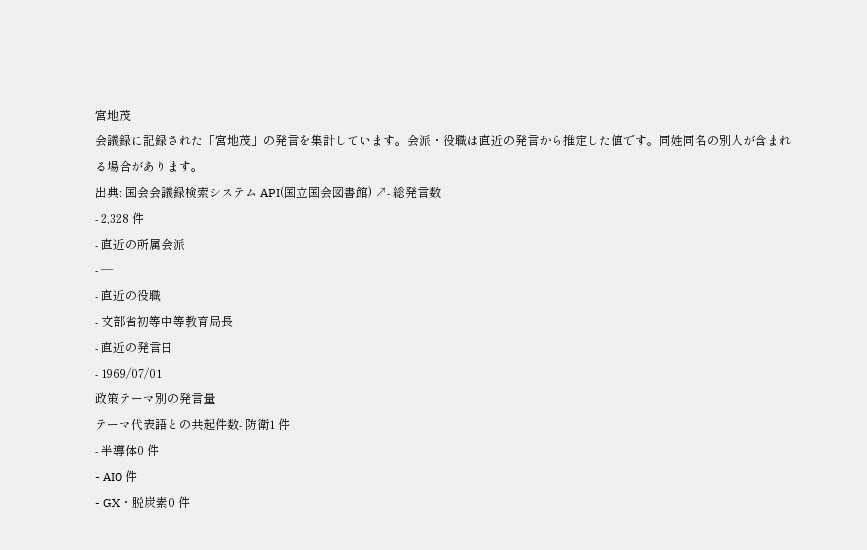宮地茂
会議録に記録された「宮地茂」の発言を集計しています。会派・役職は直近の発言から推定した値です。同姓同名の別人が含まれる場合があります。
出典: 国会会議録検索システム API(国立国会図書館) ↗- 総発言数
- 2,328 件
- 直近の所属会派
- —
- 直近の役職
- 文部省初等中等教育局長
- 直近の発言日
- 1969/07/01
政策テーマ別の発言量
テーマ代表語との共起件数- 防衛1 件
- 半導体0 件
- AI0 件
- GX・脱炭素0 件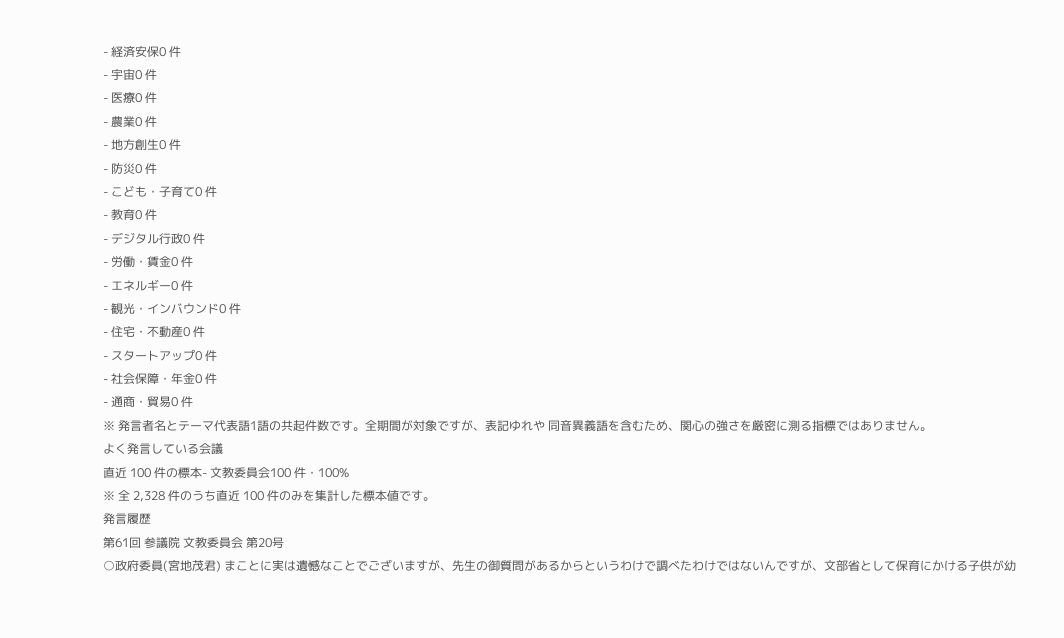- 経済安保0 件
- 宇宙0 件
- 医療0 件
- 農業0 件
- 地方創生0 件
- 防災0 件
- こども・子育て0 件
- 教育0 件
- デジタル行政0 件
- 労働・賃金0 件
- エネルギー0 件
- 観光・インバウンド0 件
- 住宅・不動産0 件
- スタートアップ0 件
- 社会保障・年金0 件
- 通商・貿易0 件
※ 発言者名とテーマ代表語1語の共起件数です。全期間が対象ですが、表記ゆれや 同音異義語を含むため、関心の強さを厳密に測る指標ではありません。
よく発言している会議
直近 100 件の標本- 文教委員会100 件・100%
※ 全 2,328 件のうち直近 100 件のみを集計した標本値です。
発言履歴
第61回 参議院 文教委員会 第20号
○政府委員(宮地茂君) まことに実は遺憾なことでございますが、先生の御質問があるからというわけで調べたわけではないんですが、文部省として保育にかける子供が幼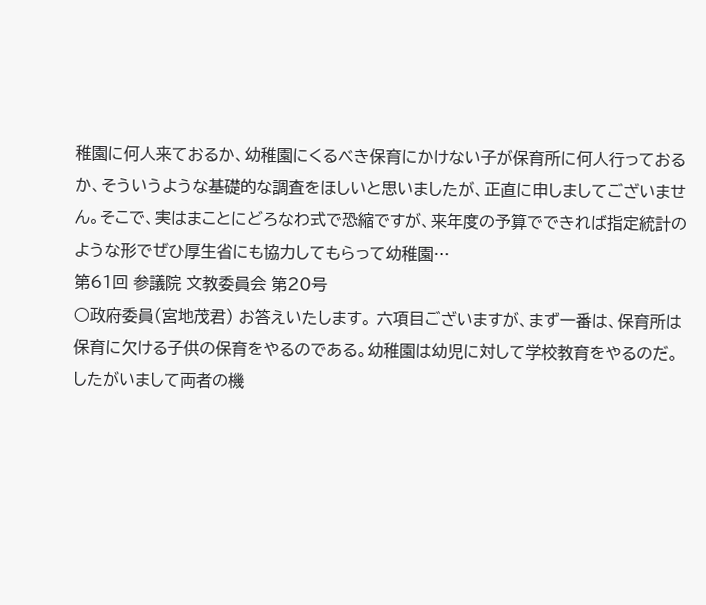稚園に何人来ておるか、幼稚園にくるべき保育にかけない子が保育所に何人行っておるか、そういうような基礎的な調査をほしいと思いましたが、正直に申しましてございません。そこで、実はまことにどろなわ式で恐縮ですが、来年度の予算でできれば指定統計のような形でぜひ厚生省にも協力してもらって幼稚園…
第61回 参議院 文教委員会 第20号
○政府委員(宮地茂君) お答えいたします。 六項目ございますが、まず一番は、保育所は保育に欠ける子供の保育をやるのである。幼稚園は幼児に対して学校教育をやるのだ。したがいまして両者の機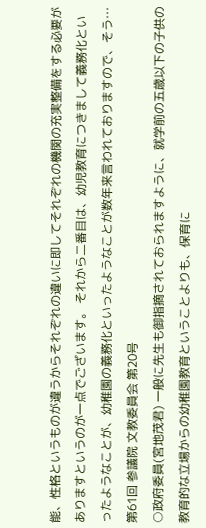能、性格というものが違うからそれぞれの違いに即してそれぞれの機関の充実整備をする必要がありますというのが一点でございます。 それから二番目は、幼児教育につきまして義務化といったようなことが、幼稚園の義務化といったようなことが数年来言われておりますので、そう…
第61回 参議院 文教委員会 第20号
○政府委員(宮地茂君) 一般に先生も御指摘されておられますように、就学前の五歳以下の子供の教育的な立場からの幼稚園教育ということよりも、保育に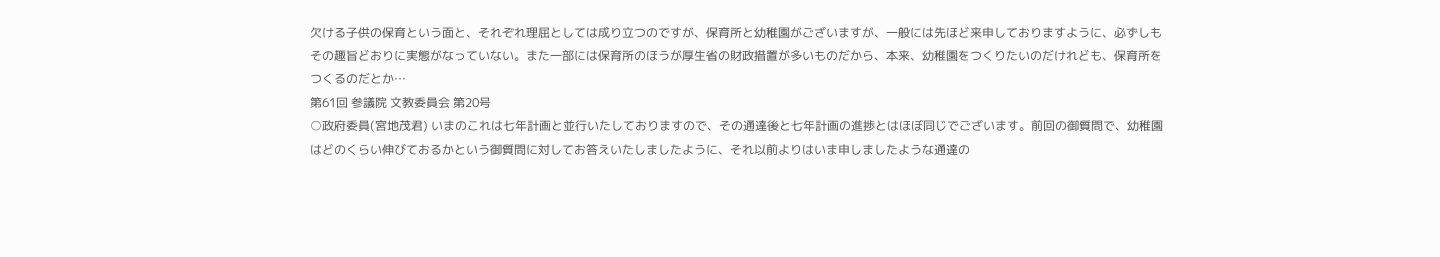欠ける子供の保育という面と、それぞれ理屈としては成り立つのですが、保育所と幼稚園がございますが、一般には先ほど来申しておりますように、必ずしもその趣旨どおりに実態がなっていない。また一部には保育所のほうが厚生省の財政措置が多いものだから、本来、幼稚園をつくりたいのだけれども、保育所をつくるのだとか…
第61回 参議院 文教委員会 第20号
○政府委員(宮地茂君) いまのこれは七年計画と並行いたしておりますので、その通達後と七年計画の進捗とはほぼ同じでございます。前回の御質問で、幼稚園はどのくらい伸びておるかという御質問に対してお答えいたしましたように、それ以前よりはいま申しましたような通達の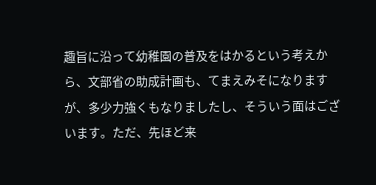趣旨に沿って幼稚園の普及をはかるという考えから、文部省の助成計画も、てまえみそになりますが、多少力強くもなりましたし、そういう面はございます。ただ、先ほど来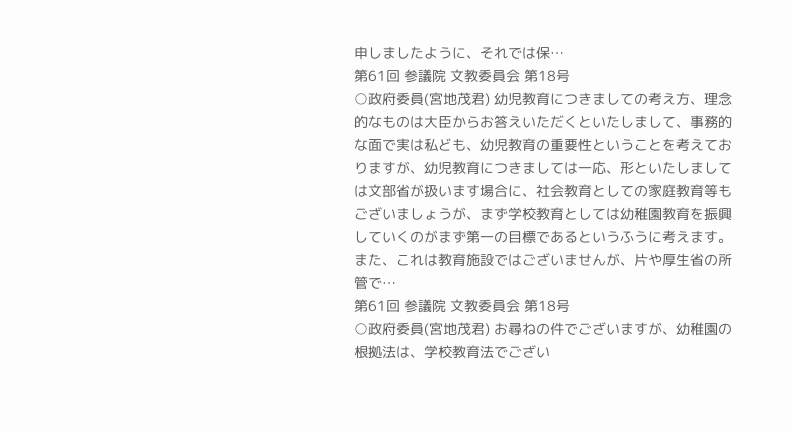申しましたように、それでは保…
第61回 参議院 文教委員会 第18号
○政府委員(宮地茂君) 幼児教育につきましての考え方、理念的なものは大臣からお答えいただくといたしまして、事務的な面で実は私ども、幼児教育の重要性ということを考えておりますが、幼児教育につきましては一応、形といたしましては文部省が扱います場合に、社会教育としての家庭教育等もございましょうが、まず学校教育としては幼稚園教育を振興していくのがまず第一の目標であるというふうに考えます。また、これは教育施設ではございませんが、片や厚生省の所管で…
第61回 参議院 文教委員会 第18号
○政府委員(宮地茂君) お尋ねの件でございますが、幼稚園の根拠法は、学校教育法でござい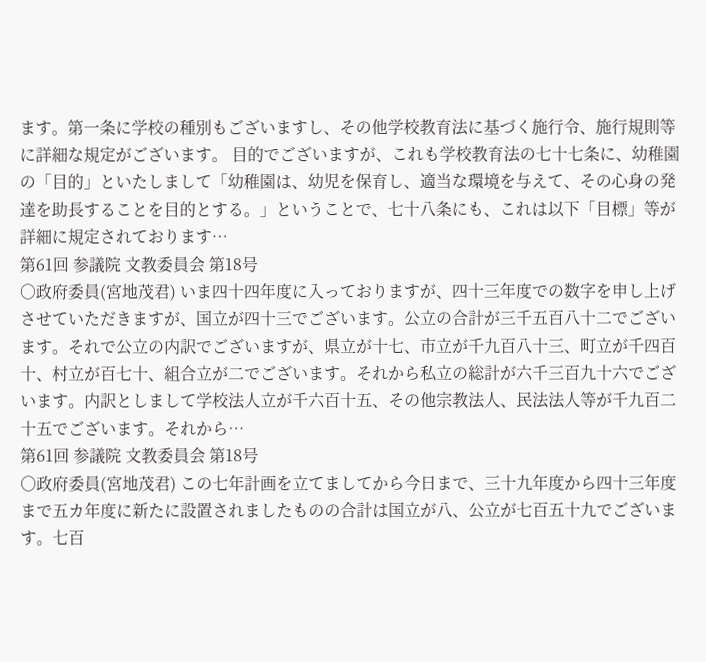ます。第一条に学校の種別もございますし、その他学校教育法に基づく施行令、施行規則等に詳細な規定がございます。 目的でございますが、これも学校教育法の七十七条に、幼稚園の「目的」といたしまして「幼稚園は、幼児を保育し、適当な環境を与えて、その心身の発達を助長することを目的とする。」ということで、七十八条にも、これは以下「目標」等が詳細に規定されております…
第61回 参議院 文教委員会 第18号
○政府委員(宮地茂君) いま四十四年度に入っておりますが、四十三年度での数字を申し上げさせていただきますが、国立が四十三でございます。公立の合計が三千五百八十二でございます。それで公立の内訳でございますが、県立が十七、市立が千九百八十三、町立が千四百十、村立が百七十、組合立が二でございます。それから私立の総計が六千三百九十六でございます。内訳としまして学校法人立が千六百十五、その他宗教法人、民法法人等が千九百二十五でございます。それから…
第61回 参議院 文教委員会 第18号
○政府委員(宮地茂君) この七年計画を立てましてから今日まで、三十九年度から四十三年度まで五カ年度に新たに設置されましたものの合計は国立が八、公立が七百五十九でございます。七百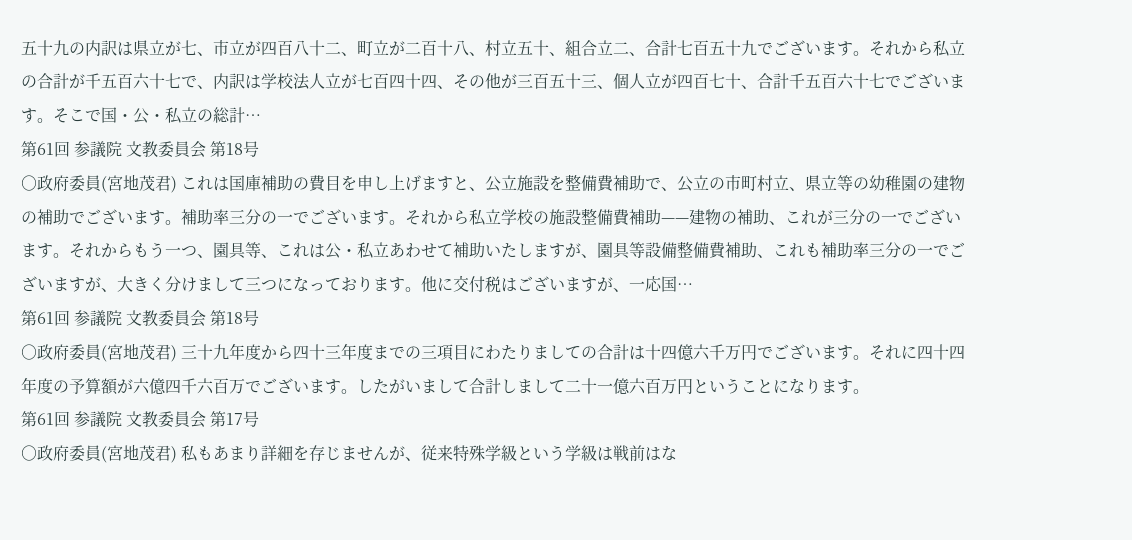五十九の内訳は県立が七、市立が四百八十二、町立が二百十八、村立五十、組合立二、合計七百五十九でございます。それから私立の合計が千五百六十七で、内訳は学校法人立が七百四十四、その他が三百五十三、個人立が四百七十、合計千五百六十七でございます。そこで国・公・私立の総計…
第61回 参議院 文教委員会 第18号
○政府委員(宮地茂君) これは国庫補助の費目を申し上げますと、公立施設を整備費補助で、公立の市町村立、県立等の幼稚園の建物の補助でございます。補助率三分の一でございます。それから私立学校の施設整備費補助——建物の補助、これが三分の一でございます。それからもう一つ、園具等、これは公・私立あわせて補助いたしますが、園具等設備整備費補助、これも補助率三分の一でございますが、大きく分けまして三つになっております。他に交付税はございますが、一応国…
第61回 参議院 文教委員会 第18号
○政府委員(宮地茂君) 三十九年度から四十三年度までの三項目にわたりましての合計は十四億六千万円でございます。それに四十四年度の予算額が六億四千六百万でございます。したがいまして合計しまして二十一億六百万円ということになります。
第61回 参議院 文教委員会 第17号
○政府委員(宮地茂君) 私もあまり詳細を存じませんが、従来特殊学級という学級は戦前はな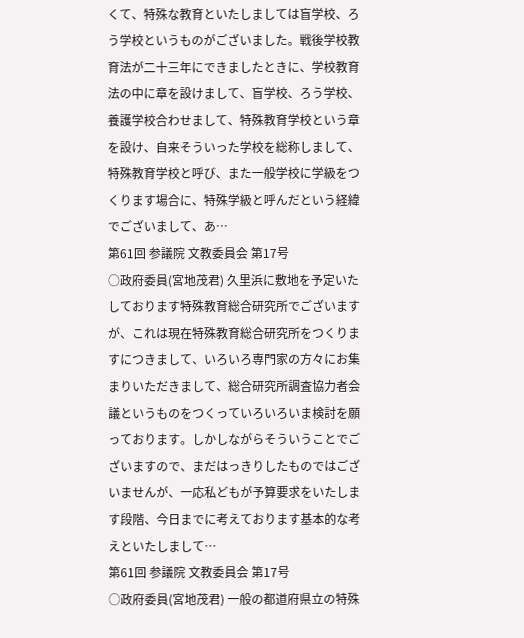くて、特殊な教育といたしましては盲学校、ろう学校というものがございました。戦後学校教育法が二十三年にできましたときに、学校教育法の中に章を設けまして、盲学校、ろう学校、養護学校合わせまして、特殊教育学校という章を設け、自来そういった学校を総称しまして、特殊教育学校と呼び、また一般学校に学級をつくります場合に、特殊学級と呼んだという経緯でございまして、あ…
第61回 参議院 文教委員会 第17号
○政府委員(宮地茂君) 久里浜に敷地を予定いたしております特殊教育総合研究所でございますが、これは現在特殊教育総合研究所をつくりますにつきまして、いろいろ専門家の方々にお集まりいただきまして、総合研究所調査協力者会議というものをつくっていろいろいま検討を願っております。しかしながらそういうことでございますので、まだはっきりしたものではございませんが、一応私どもが予算要求をいたします段階、今日までに考えております基本的な考えといたしまして…
第61回 参議院 文教委員会 第17号
○政府委員(宮地茂君) 一般の都道府県立の特殊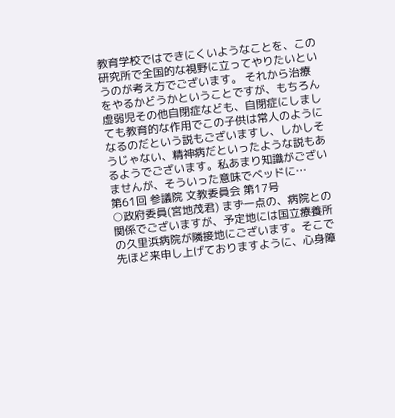教育学校ではできにくいようなことを、この研究所で全国的な視野に立ってやりたいというのが考え方でございます。 それから治療をやるかどうかということですが、もちろん虚弱児その他自閉症なども、自閉症にしましても教育的な作用でこの子供は常人のようになるのだという説もございますし、しかしそうじゃない、精神病だといったような説もあるようでございます。私あまり知識がございませんが、そういった意味でベッドに…
第61回 参議院 文教委員会 第17号
○政府委員(宮地茂君) まず一点の、病院との関係でございますが、予定地には国立療養所の久里浜病院が隣接地にございます。そこで先ほど来申し上げておりますように、心身障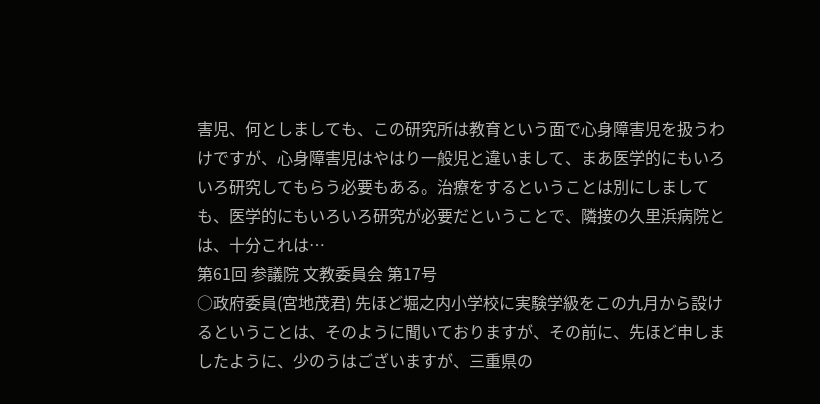害児、何としましても、この研究所は教育という面で心身障害児を扱うわけですが、心身障害児はやはり一般児と違いまして、まあ医学的にもいろいろ研究してもらう必要もある。治療をするということは別にしましても、医学的にもいろいろ研究が必要だということで、隣接の久里浜病院とは、十分これは…
第61回 参議院 文教委員会 第17号
○政府委員(宮地茂君) 先ほど堀之内小学校に実験学級をこの九月から設けるということは、そのように聞いておりますが、その前に、先ほど申しましたように、少のうはございますが、三重県の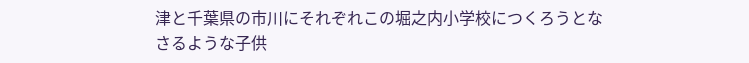津と千葉県の市川にそれぞれこの堀之内小学校につくろうとなさるような子供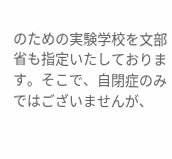のための実験学校を文部省も指定いたしております。そこで、自閉症のみではございませんが、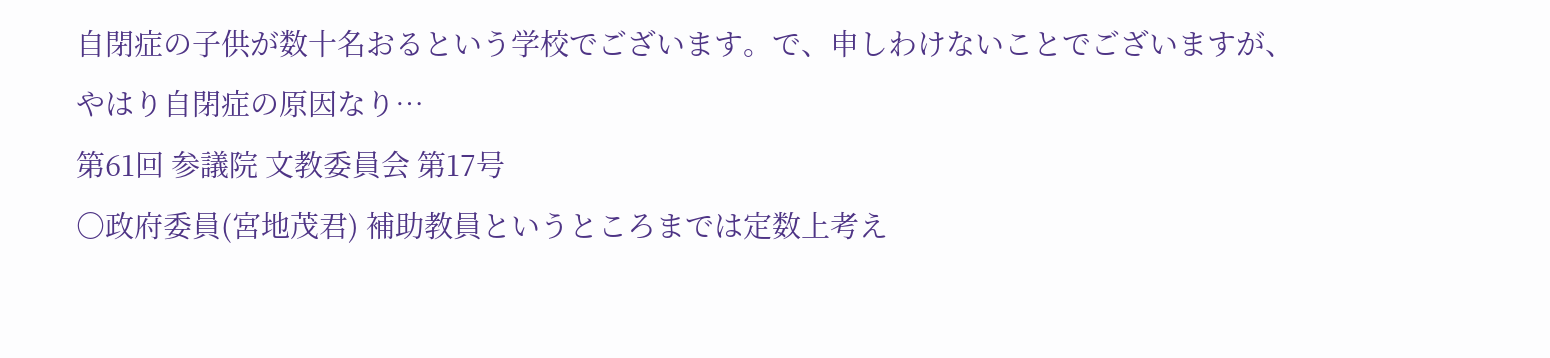自閉症の子供が数十名おるという学校でございます。で、申しわけないことでございますが、やはり自閉症の原因なり…
第61回 参議院 文教委員会 第17号
○政府委員(宮地茂君) 補助教員というところまでは定数上考え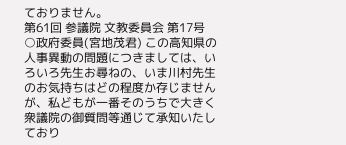ておりません。
第61回 参議院 文教委員会 第17号
○政府委員(宮地茂君) この高知県の人事異動の問題につきましては、いろいろ先生お尋ねの、いま川村先生のお気持ちはどの程度か存じませんが、私どもが一番そのうちで大きく衆議院の御質問等通じて承知いたしており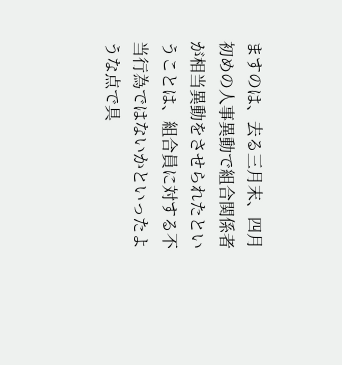ますのは、去る三月末、四月初めの人事異動で組合関係者が相当異動をさせられたということは、組合員に対する不当行為ではないかといったような点で具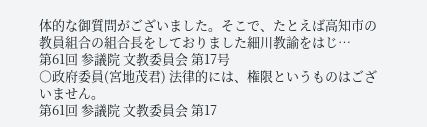体的な御質問がございました。そこで、たとえば高知市の教員組合の組合長をしておりました細川教諭をはじ…
第61回 参議院 文教委員会 第17号
○政府委員(宮地茂君) 法律的には、権限というものはございません。
第61回 参議院 文教委員会 第17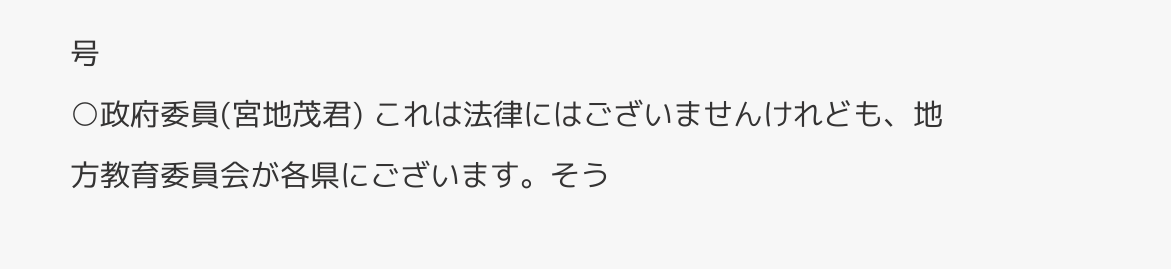号
○政府委員(宮地茂君) これは法律にはございませんけれども、地方教育委員会が各県にございます。そう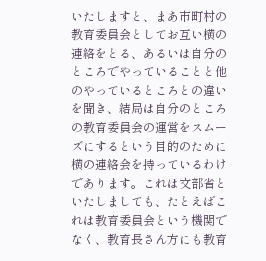いたしますと、まあ市町村の教育委員会としてお互い横の連絡をとる、あるいは自分のところでやっていることと他のやっているところとの違いを聞き、結局は自分のところの教育委員会の運営をスムーズにするという目的のために横の連絡会を持っているわけであります。これは文部省といたしましても、たとえばこれは教育委員会という機関でなく、教育長さん方にも教育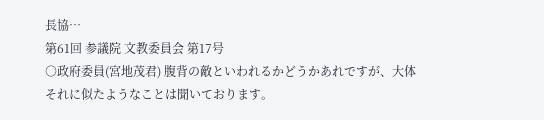長協…
第61回 参議院 文教委員会 第17号
○政府委員(宮地茂君) 腹背の敵といわれるかどうかあれですが、大体それに似たようなことは聞いております。